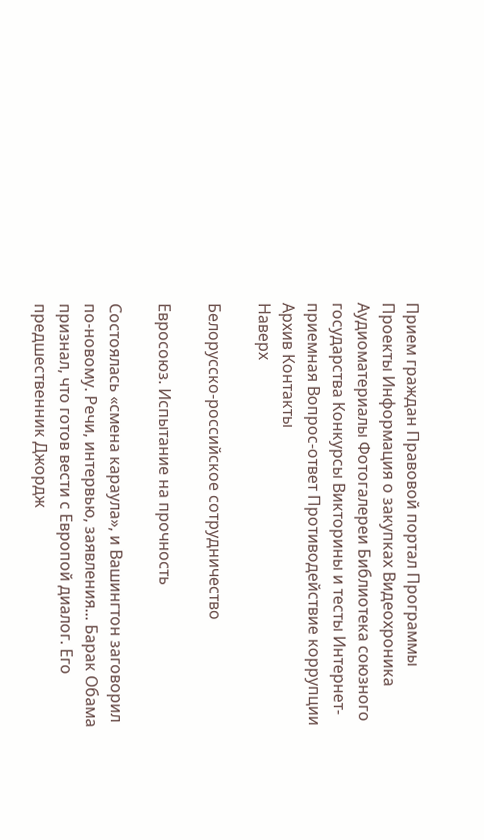Прием граждан Правовой портал Программы Проекты Информация о закупках Видеохроника Аудиоматериалы Фотогалереи Библиотека союзного государства Конкурсы Викторины и тесты Интернет-приемная Вопрос-ответ Противодействие коррупции Архив Контакты
Наверх

Белорусско-российское сотрудничество

Евросоюз. Испытание на прочность

Состоялась «смена караула», и Вашингтон заговорил по-новому. Речи, интервью, заявления... Барак Обама признал, что готов вести с Европой диалог. Его предшественник Джордж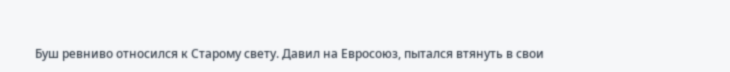Буш ревниво относился к Старому свету. Давил на Евросоюз, пытался втянуть в свои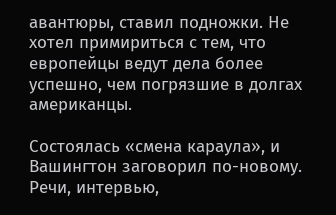авантюры, ставил подножки. Не хотел примириться с тем, что европейцы ведут дела более успешно, чем погрязшие в долгах американцы.

Состоялась «смена караула», и Вашингтон заговорил по-новому. Речи, интервью,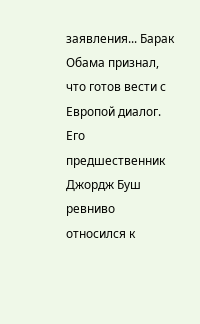заявления... Барак Обама признал, что готов вести с Европой диалог. Его предшественник Джордж Буш ревниво относился к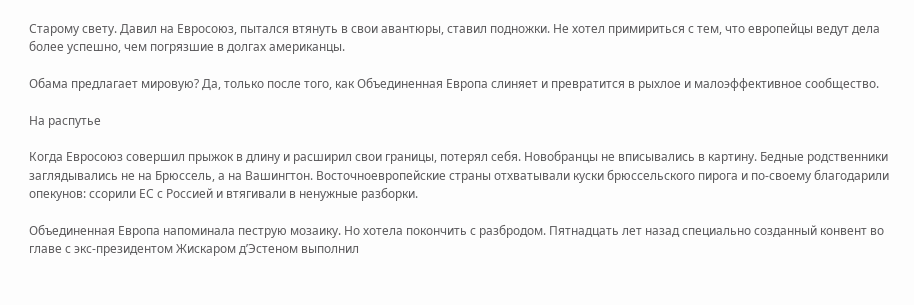Старому свету. Давил на Евросоюз, пытался втянуть в свои авантюры, ставил подножки. Не хотел примириться с тем, что европейцы ведут дела более успешно, чем погрязшие в долгах американцы.

Обама предлагает мировую? Да, только после того, как Объединенная Европа слиняет и превратится в рыхлое и малоэффективное сообщество.

На распутье

Когда Евросоюз совершил прыжок в длину и расширил свои границы, потерял себя. Новобранцы не вписывались в картину. Бедные родственники заглядывались не на Брюссель, а на Вашингтон. Восточноевропейские страны отхватывали куски брюссельского пирога и по-своему благодарили опекунов: ссорили ЕС с Россией и втягивали в ненужные разборки.

Объединенная Европа напоминала пеструю мозаику. Но хотела покончить с разбродом. Пятнадцать лет назад специально созданный конвент во главе с экс-президентом Жискаром д’Эстеном выполнил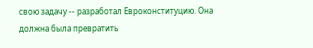свою задачу -- разработал Евроконституцию. Она должна была превратить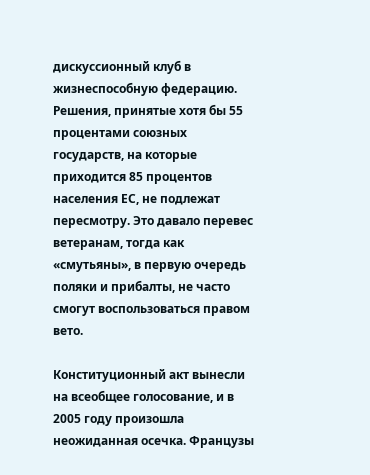дискуссионный клуб в жизнеспособную федерацию. Решения, принятые хотя бы 55 процентами союзных государств, на которые приходится 85 процентов населения ЕС, не подлежат пересмотру. Это давало перевес ветеранам, тогда как «смутьяны», в первую очередь поляки и прибалты, не часто смогут воспользоваться правом вето.

Конституционный акт вынесли на всеобщее голосование, и в 2005 году произошла неожиданная осечка. Французы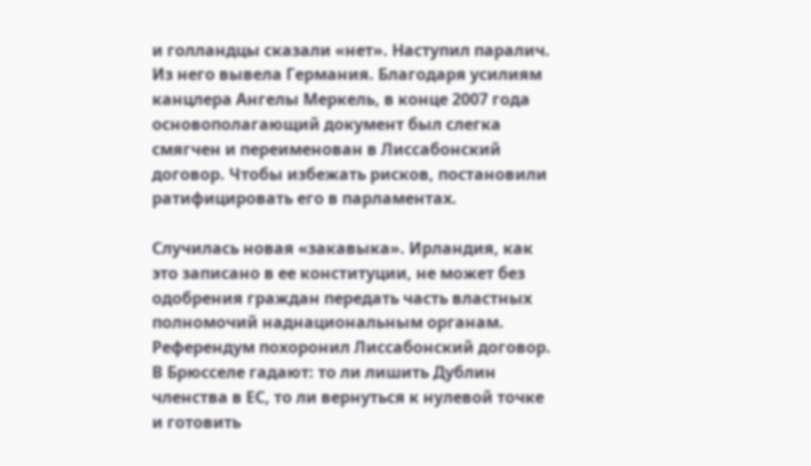и голландцы сказали «нет». Наступил паралич. Из него вывела Германия. Благодаря усилиям канцлера Ангелы Меркель, в конце 2007 года основополагающий документ был слегка смягчен и переименован в Лиссабонский договор. Чтобы избежать рисков, постановили ратифицировать его в парламентах.

Случилась новая «закавыка». Ирландия, как это записано в ее конституции, не может без одобрения граждан передать часть властных полномочий наднациональным органам. Референдум похоронил Лиссабонский договор. В Брюсселе гадают: то ли лишить Дублин членства в ЕС, то ли вернуться к нулевой точке и готовить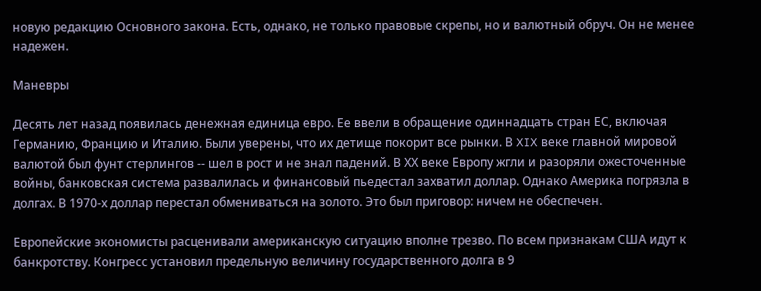новую редакцию Основного закона. Есть, однако, не только правовые скрепы, но и валютный обруч. Он не менее надежен.

Маневры

Десять лет назад появилась денежная единица евро. Ее ввели в обращение одиннадцать стран ЕС, включая Германию, Францию и Италию. Были уверены, что их детище покорит все рынки. В XIX веке главной мировой валютой был фунт стерлингов -- шел в рост и не знал падений. В ХХ веке Европу жгли и разоряли ожесточенные войны, банковская система развалилась и финансовый пьедестал захватил доллар. Однако Америка погрязла в долгах. В 1970-х доллар перестал обмениваться на золото. Это был приговор: ничем не обеспечен.

Европейские экономисты расценивали американскую ситуацию вполне трезво. По всем признакам США идут к банкротству. Конгресс установил предельную величину государственного долга в 9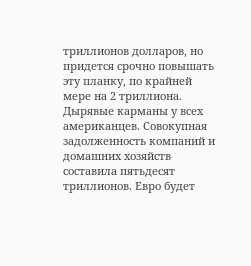триллионов долларов, но придется срочно повышать эту планку, по крайней мере на 2 триллиона. Дырявые карманы у всех американцев. Совокупная задолженность компаний и домашних хозяйств составила пятьдесят триллионов. Евро будет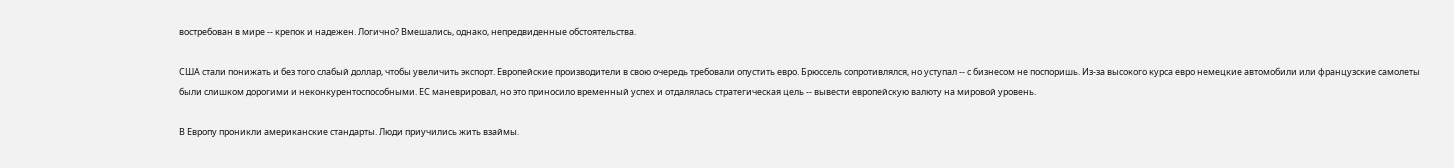востребован в мире -- крепок и надежен. Логично? Вмешались, однако, непредвиденные обстоятельства.

США стали понижать и без того слабый доллар, чтобы увеличить экспорт. Европейские производители в свою очередь требовали опустить евро. Брюссель сопротивлялся, но уступал -- с бизнесом не поспоришь. Из-за высокого курса евро немецкие автомобили или французские самолеты были слишком дорогими и неконкурентоспособными. ЕС маневрировал, но это приносило временный успех и отдалялась стратегическая цель -- вывести европейскую валюту на мировой уровень.

В Европу проникли американские стандарты. Люди приучились жить взаймы.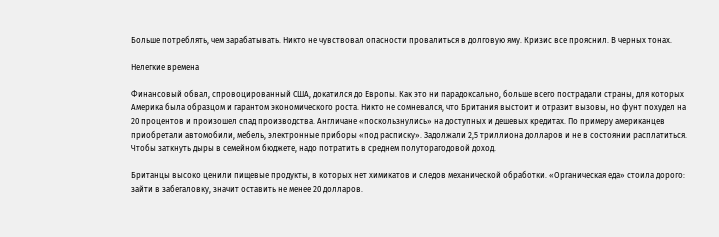Больше потреблять, чем зарабатывать. Никто не чувствовал опасности провалиться в долговую яму. Кризис все прояснил. В черных тонах.

Нелегкие времена

Финансовый обвал, спровоцированный США, докатился до Европы. Как это ни парадоксально, больше всего пострадали страны, для которых Америка была образцом и гарантом экономического роста. Никто не сомневался, что Британия выстоит и отразит вызовы, но фунт похудел на 20 процентов и произошел спад производства. Англичане «поскользнулись» на доступных и дешевых кредитах. По примеру американцев приобретали автомобили, мебель, электронные приборы «под расписку». Задолжали 2,5 триллиона долларов и не в состоянии расплатиться. Чтобы заткнуть дыры в семейном бюджете, надо потратить в среднем полуторагодовой доход.

Британцы высоко ценили пищевые продукты, в которых нет химикатов и следов механической обработки. «Органическая еда» стоила дорого: зайти в забегаловку, значит оставить не менее 20 долларов.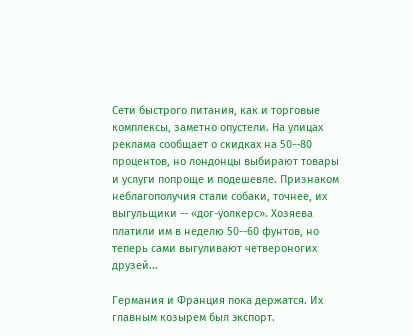Сети быстрого питания, как и торговые комплексы, заметно опустели. На улицах реклама сообщает о скидках на 50--80 процентов, но лондонцы выбирают товары и услуги попроще и подешевле. Признаком неблагополучия стали собаки, точнее, их выгульщики -- «дог-уолкерс». Хозяева платили им в неделю 50--60 фунтов, но теперь сами выгуливают четвероногих друзей...

Германия и Франция пока держатся. Их главным козырем был экспорт.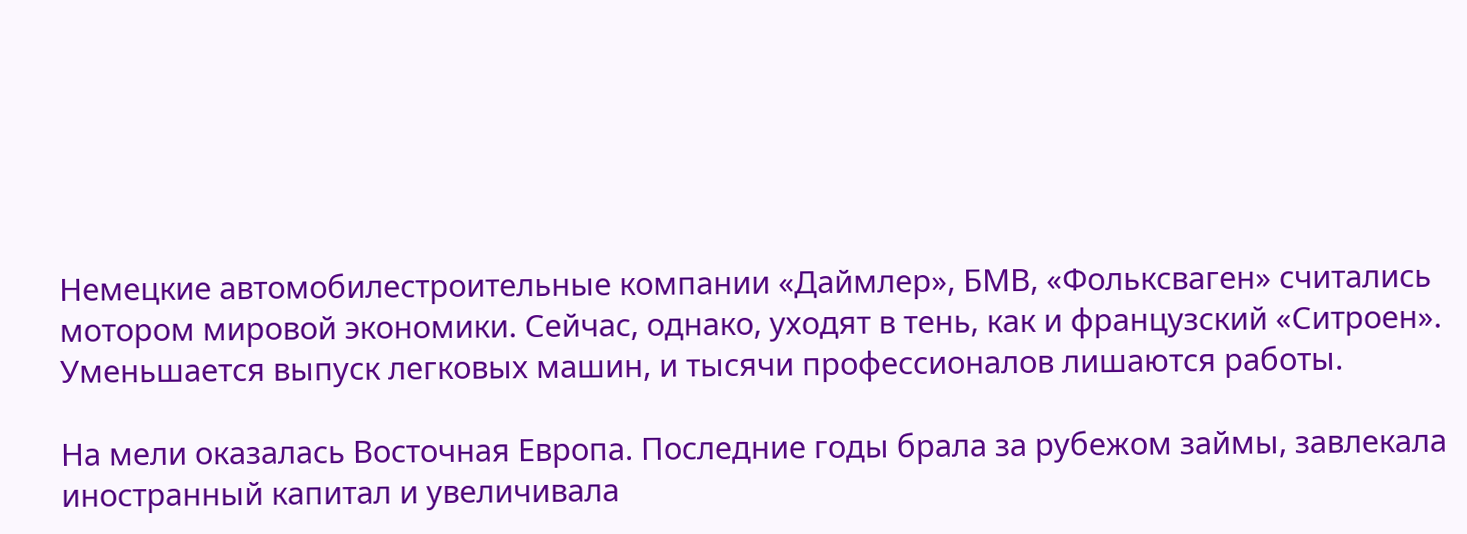Немецкие автомобилестроительные компании «Даймлер», БМВ, «Фольксваген» считались мотором мировой экономики. Сейчас, однако, уходят в тень, как и французский «Ситроен». Уменьшается выпуск легковых машин, и тысячи профессионалов лишаются работы.

На мели оказалась Восточная Европа. Последние годы брала за рубежом займы, завлекала иностранный капитал и увеличивала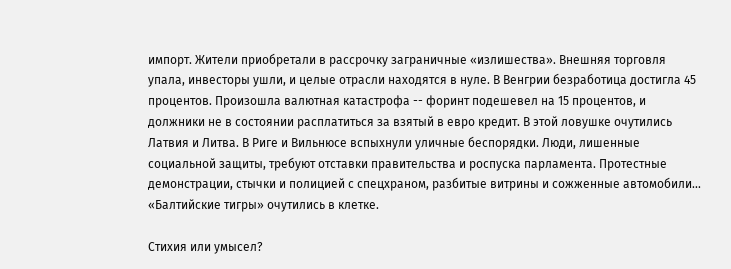импорт. Жители приобретали в рассрочку заграничные «излишества». Внешняя торговля упала, инвесторы ушли, и целые отрасли находятся в нуле. В Венгрии безработица достигла 45 процентов. Произошла валютная катастрофа -- форинт подешевел на 15 процентов, и должники не в состоянии расплатиться за взятый в евро кредит. В этой ловушке очутились Латвия и Литва. В Риге и Вильнюсе вспыхнули уличные беспорядки. Люди, лишенные социальной защиты, требуют отставки правительства и роспуска парламента. Протестные демонстрации, стычки и полицией с спецхраном, разбитые витрины и сожженные автомобили... «Балтийские тигры» очутились в клетке.

Стихия или умысел?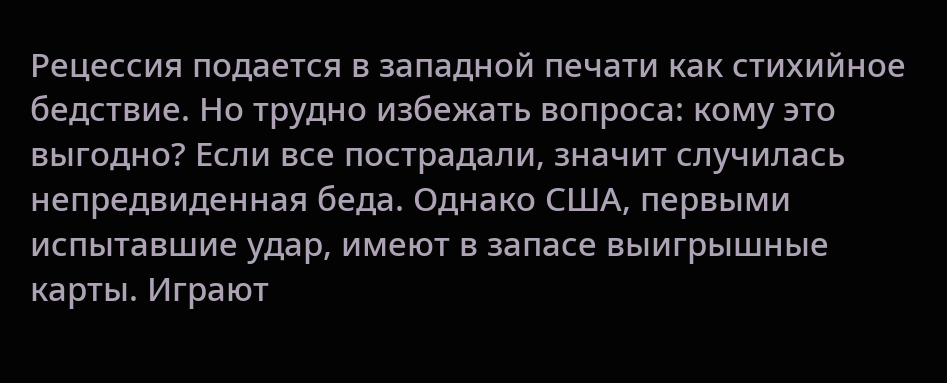Рецессия подается в западной печати как стихийное бедствие. Но трудно избежать вопроса: кому это выгодно? Если все пострадали, значит случилась непредвиденная беда. Однако США, первыми испытавшие удар, имеют в запасе выигрышные карты. Играют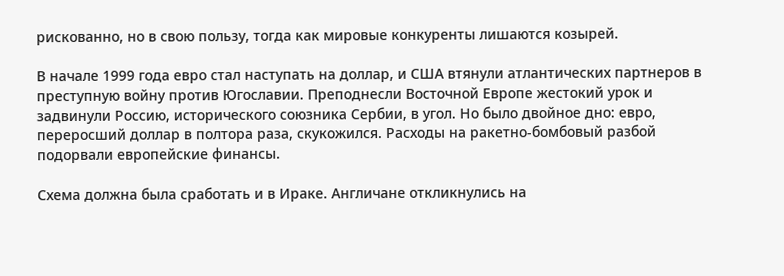рискованно, но в свою пользу, тогда как мировые конкуренты лишаются козырей.

В начале 1999 года евро стал наступать на доллар, и США втянули атлантических партнеров в преступную войну против Югославии. Преподнесли Восточной Европе жестокий урок и задвинули Россию, исторического союзника Сербии, в угол. Но было двойное дно: евро, переросший доллар в полтора раза, скукожился. Расходы на ракетно-бомбовый разбой подорвали европейские финансы.

Схема должна была сработать и в Ираке. Англичане откликнулись на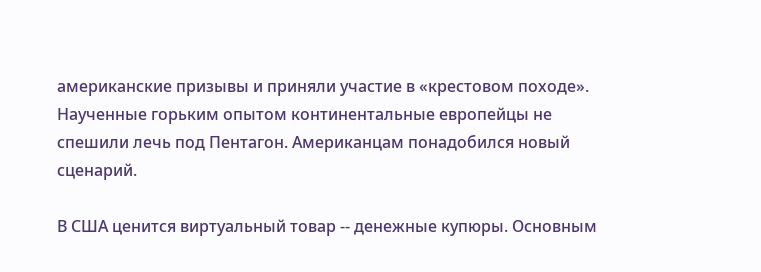американские призывы и приняли участие в «крестовом походе». Наученные горьким опытом континентальные европейцы не спешили лечь под Пентагон. Американцам понадобился новый сценарий.

В США ценится виртуальный товар -- денежные купюры. Основным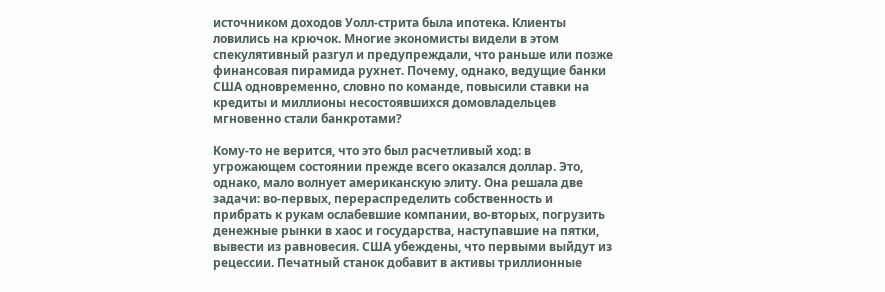источником доходов Уолл-стрита была ипотека. Клиенты ловились на крючок. Многие экономисты видели в этом спекулятивный разгул и предупреждали, что раньше или позже финансовая пирамида рухнет. Почему, однако, ведущие банки США одновременно, словно по команде, повысили ставки на кредиты и миллионы несостоявшихся домовладельцев мгновенно стали банкротами?

Кому-то не верится, что это был расчетливый ход: в угрожающем состоянии прежде всего оказался доллар. Это, однако, мало волнует американскую элиту. Она решала две задачи: во-первых, перераспределить собственность и прибрать к рукам ослабевшие компании, во-вторых, погрузить денежные рынки в хаос и государства, наступавшие на пятки, вывести из равновесия. США убеждены, что первыми выйдут из рецессии. Печатный станок добавит в активы триллионные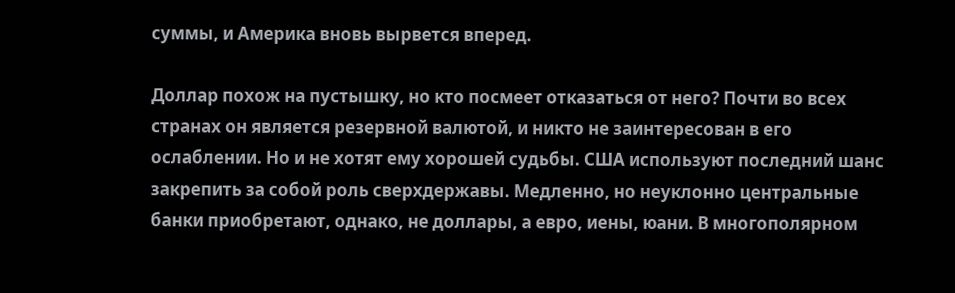суммы, и Америка вновь вырвется вперед.

Доллар похож на пустышку, но кто посмеет отказаться от него? Почти во всех странах он является резервной валютой, и никто не заинтересован в его ослаблении. Но и не хотят ему хорошей судьбы. США используют последний шанс закрепить за собой роль сверхдержавы. Медленно, но неуклонно центральные банки приобретают, однако, не доллары, а евро, иены, юани. В многополярном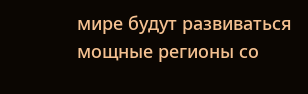мире будут развиваться мощные регионы со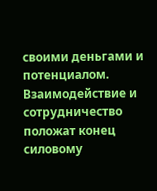своими деньгами и потенциалом. Взаимодействие и сотрудничество положат конец силовому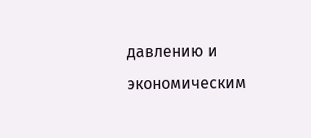давлению и экономическим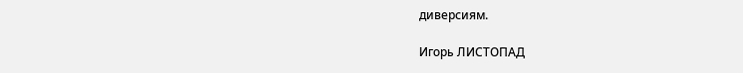диверсиям.

Игорь ЛИСТОПАД